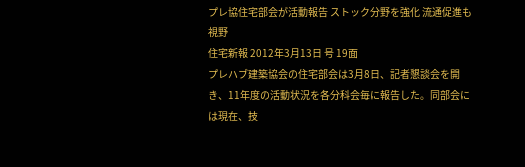プレ協住宅部会が活動報告 ストック分野を強化 流通促進も視野
住宅新報 2012年3月13日 号 19面
プレハブ建築協会の住宅部会は3月8日、記者懇談会を開き、11年度の活動状況を各分科会毎に報告した。同部会には現在、技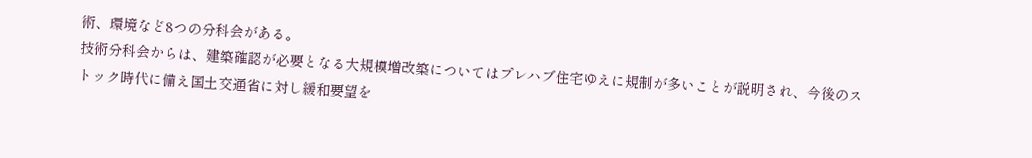術、環境など8つの分科会がある。
技術分科会からは、建築確認が必要となる大規模増改築についてはプレハブ住宅ゆえに規制が多いことが説明され、今後のストック時代に備え国土交通省に対し緩和要望を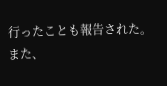行ったことも報告された。
また、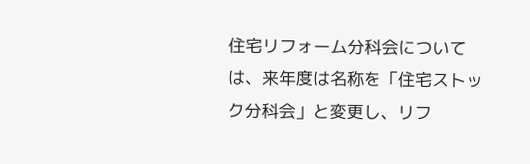住宅リフォーム分科会については、来年度は名称を「住宅ストック分科会」と変更し、リフ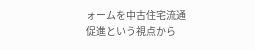ォームを中古住宅流通促進という視点から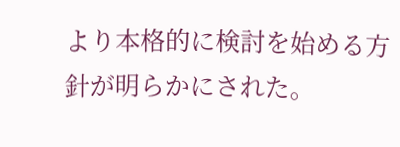より本格的に検討を始める方針が明らかにされた。